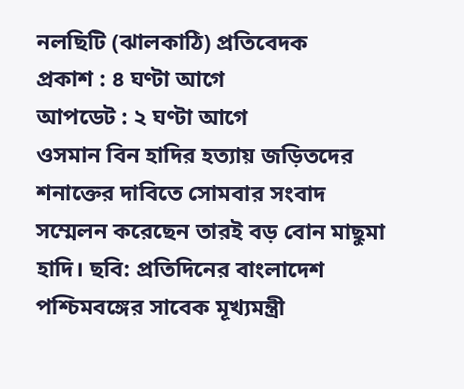নলছিটি (ঝালকাঠি) প্রতিবেদক
প্রকাশ : ৪ ঘণ্টা আগে
আপডেট : ২ ঘণ্টা আগে
ওসমান বিন হাদির হত্যায় জড়িতদের শনাক্তের দাবিতে সোমবার সংবাদ সম্মেলন করেছেন তারই বড় বোন মাছুমা হাদি। ছবি: প্রতিদিনের বাংলাদেশ
পশ্চিমবঙ্গের সাবেক মূখ্যমন্ত্রী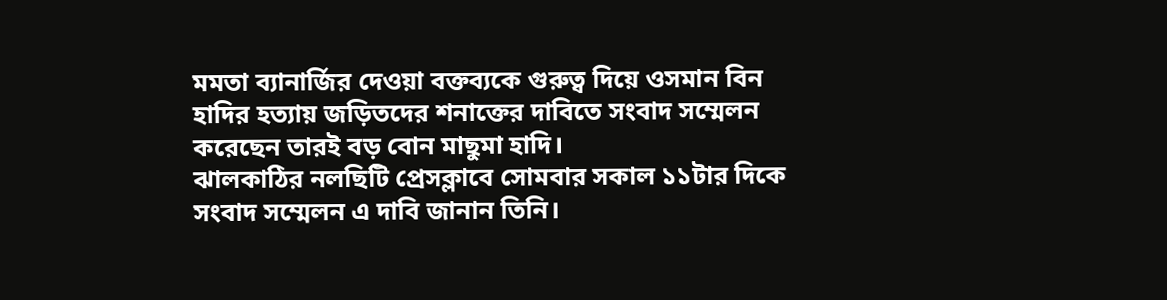মমতা ব্যানার্জির দেওয়া বক্তব্যকে গুরুত্ব দিয়ে ওসমান বিন হাদির হত্যায় জড়িতদের শনাক্তের দাবিতে সংবাদ সম্মেলন করেছেন তারই বড় বোন মাছুমা হাদি।
ঝালকাঠির নলছিটি প্রেসক্লাবে সোমবার সকাল ১১টার দিকে সংবাদ সম্মেলন এ দাবি জানান তিনি।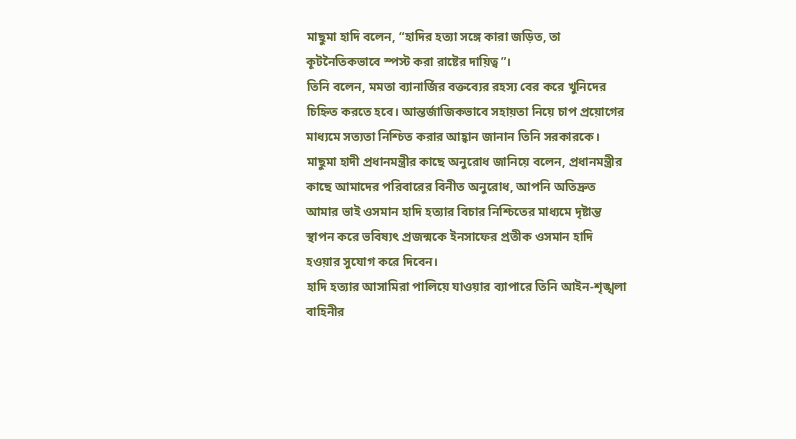মাছুমা হাদি বলেন, “হাদির হত্যা সঙ্গে কারা জড়িত, তা কূটনৈতিকভাবে স্পস্ট করা রাষ্টের দায়িত্ব”।
তিনি বলেন, মমতা ব্যানার্জির বক্তব্যের রহস্য বের করে খুনিদের চিহ্নিত করতে হবে। আন্তর্জাজিকভাবে সহায়তা নিয়ে চাপ প্রয়োগের মাধ্যমে সত্যতা নিশ্চিত করার আহ্বান জানান তিনি সরকারকে।
মাছুমা হাদী প্রধানমন্ত্রীর কাছে অনুরোধ জানিয়ে বলেন, প্রধানমন্ত্রীর কাছে আমাদের পরিবারের বিনীত অনুরোধ, আপনি অতিদ্রুত আমার ভাই ওসমান হাদি হত্যার বিচার নিশ্চিতের মাধ্যমে দৃষ্টান্ত স্থাপন করে ভবিষ্যৎ প্রজন্মকে ইনসাফের প্রতীক ওসমান হাদি হওয়ার সুযোগ করে দিবেন।
হাদি হত্যার আসামিরা পালিয়ে যাওয়ার ব্যাপারে তিনি আইন-শৃঙ্খলা বাহিনীর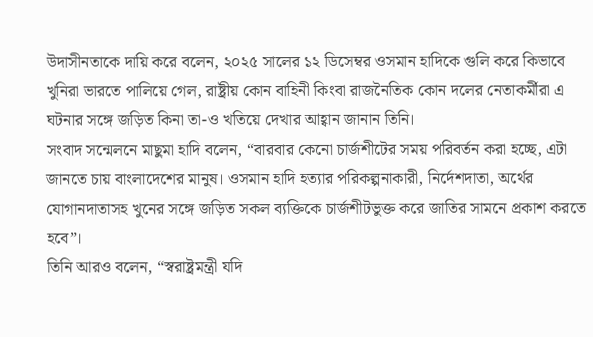উদাসীনতাকে দায়ি করে বলেন, ২০২৫ সালের ১২ ডিসেম্বর ওসমান হাদিকে গুলি করে কিভাবে খুনিরা ভারতে পালিয়ে গেল, রাষ্ট্রীয় কোন বাহিনী কিংবা রাজনৈতিক কোন দলের নেতাকর্মীরা এ ঘটনার সঙ্গে জড়িত কিনা তা-ও খতিয়ে দেখার আহ্বান জানান তিনি।
সংবাদ সন্মেলনে মাছুমা হাদি বলেন, “বারবার কেনো চার্জশীটের সময় পরিবর্তন করা হচ্ছে, এটা জানতে চায় বাংলাদেশের মানুষ। ওসমান হাদি হত্যার পরিকল্পনাকারী, নির্দেশদাতা, অর্থের যোগানদাতাসহ খুনের সঙ্গে জড়িত সকল ব্যক্তিকে চার্জশীটভুক্ত করে জাতির সামনে প্রকাশ করতে হবে”।
তিনি আরও বলেন, “স্বরাষ্ট্রমন্ত্রী যদি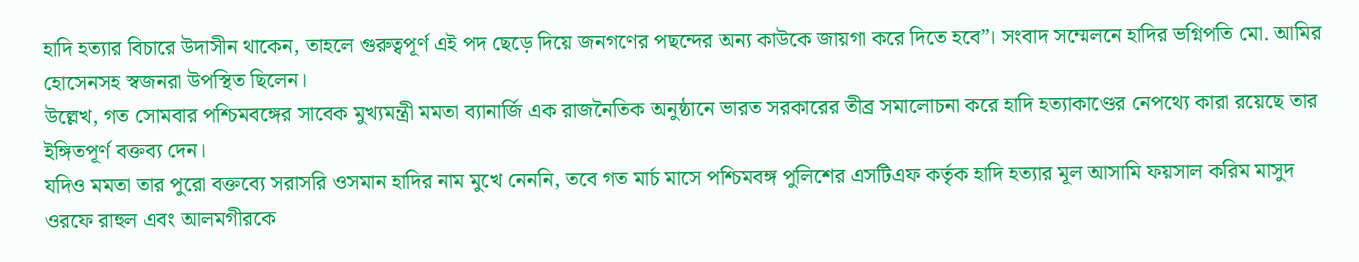হাদি হত্যার বিচারে উদাসীন থাকেন, তাহলে গুরুত্বপূর্ণ এই পদ ছেড়ে দিয়ে জনগণের পছন্দের অন্য কাউকে জায়গা করে দিতে হবে”। সংবাদ সম্মেলনে হাদির ভগ্নিপতি মো. আমির হোসেনসহ স্বজনরা উপস্থিত ছিলেন।
উল্লেখ, গত সোমবার পশ্চিমবঙ্গের সাবেক মুখ্যমন্ত্রী মমতা ব্যানার্জি এক রাজনৈতিক অনুষ্ঠানে ভারত সরকারের তীব্র সমালোচনা করে হাদি হত্যাকাণ্ডের নেপথ্যে কারা রয়েছে তার ইঙ্গিতপূর্ণ বক্তব্য দেন।
যদিও মমতা তার পুরো বক্তব্যে সরাসরি ওসমান হাদির নাম মুখে নেননি, তবে গত মার্চ মাসে পশ্চিমবঙ্গ পুলিশের এসটিএফ কর্তৃক হাদি হত্যার মূল আসামি ফয়সাল করিম মাসুদ ওরফে রাহুল এবং আলমগীরকে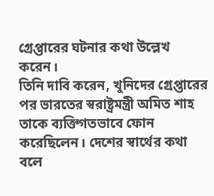গ্রেপ্তারের ঘটনার কথা উল্লেখ করেন।
তিনি দাবি করেন, খুনিদের গ্রেপ্তারের পর ভারতের স্বরাষ্ট্রমন্ত্রী অমিত শাহ তাকে ব্যক্তিগতভাবে ফোন করেছিলেন। দেশের স্বার্থের কথা বলে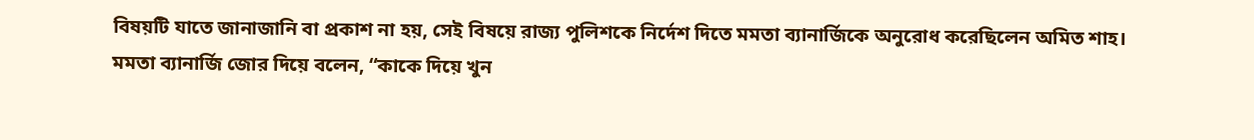বিষয়টি যাতে জানাজানি বা প্রকাশ না হয়, সেই বিষয়ে রাজ্য পুলিশকে নির্দেশ দিতে মমতা ব্যানার্জিকে অনুরোধ করেছিলেন অমিত শাহ।
মমতা ব্যানার্জি জোর দিয়ে বলেন, “কাকে দিয়ে খুন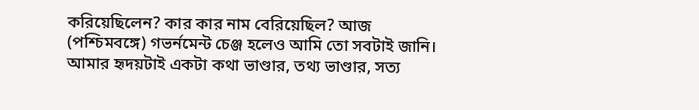করিয়েছিলেন? কার কার নাম বেরিয়েছিল? আজ (পশ্চিমবঙ্গে) গভর্নমেন্ট চেঞ্জ হলেও আমি তো সবটাই জানি। আমার হৃদয়টাই একটা কথা ভাণ্ডার, তথ্য ভাণ্ডার, সত্য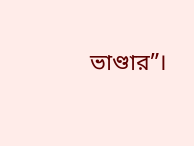ভাণ্ডার”।